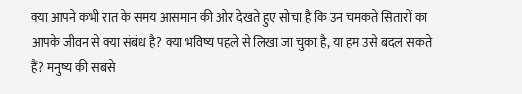क्या आपने कभी रात के समय आसमान की ओर देखते हुए सोचा है कि उन चमकते सितारों का आपके जीवन से क्या संबंध है? क्या भविष्य पहले से लिखा जा चुका है, या हम उसे बदल सकते हैं? मनुष्य की सबसे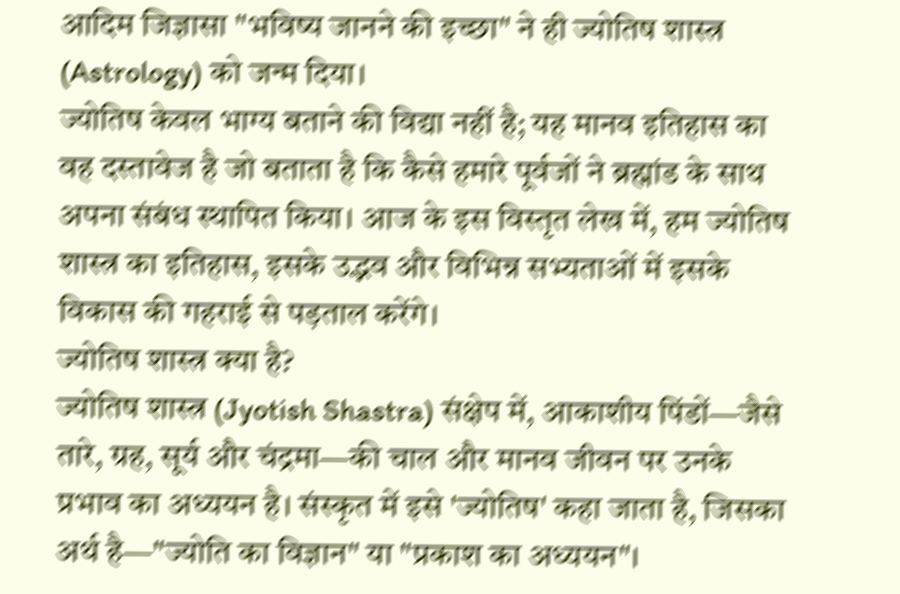आदिम जिज्ञासा "भविष्य जानने की इच्छा" ने ही ज्योतिष शास्त्र (Astrology) को जन्म दिया।
ज्योतिष केवल भाग्य बताने की विद्या नहीं है; यह मानव इतिहास का वह दस्तावेज है जो बताता है कि कैसे हमारे पूर्वजों ने ब्रह्मांड के साथ अपना संबंध स्थापित किया। आज के इस विस्तृत लेख में, हम ज्योतिष शास्त्र का इतिहास, इसके उद्भव और विभिन्न सभ्यताओं में इसके विकास की गहराई से पड़ताल करेंगे।
ज्योतिष शास्त्र क्या है?
ज्योतिष शास्त्र (Jyotish Shastra) संक्षेप में, आकाशीय पिंडों—जैसे तारे, ग्रह, सूर्य और चंद्रमा—की चाल और मानव जीवन पर उनके प्रभाव का अध्ययन है। संस्कृत में इसे 'ज्योतिष' कहा जाता है, जिसका अर्थ है—"ज्योति का विज्ञान" या "प्रकाश का अध्ययन"।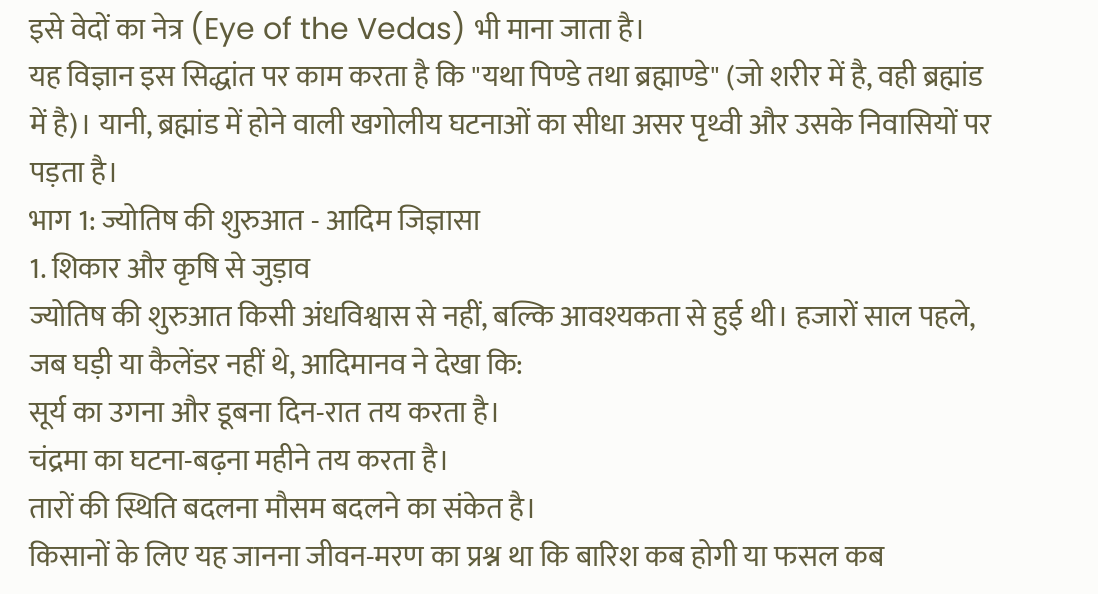इसे वेदों का नेत्र (Eye of the Vedas) भी माना जाता है।
यह विज्ञान इस सिद्धांत पर काम करता है कि "यथा पिण्डे तथा ब्रह्माण्डे" (जो शरीर में है, वही ब्रह्मांड में है)। यानी, ब्रह्मांड में होने वाली खगोलीय घटनाओं का सीधा असर पृथ्वी और उसके निवासियों पर पड़ता है।
भाग 1: ज्योतिष की शुरुआत - आदिम जिज्ञासा
1. शिकार और कृषि से जुड़ाव
ज्योतिष की शुरुआत किसी अंधविश्वास से नहीं, बल्कि आवश्यकता से हुई थी। हजारों साल पहले, जब घड़ी या कैलेंडर नहीं थे, आदिमानव ने देखा कि:
सूर्य का उगना और डूबना दिन-रात तय करता है।
चंद्रमा का घटना-बढ़ना महीने तय करता है।
तारों की स्थिति बदलना मौसम बदलने का संकेत है।
किसानों के लिए यह जानना जीवन-मरण का प्रश्न था कि बारिश कब होगी या फसल कब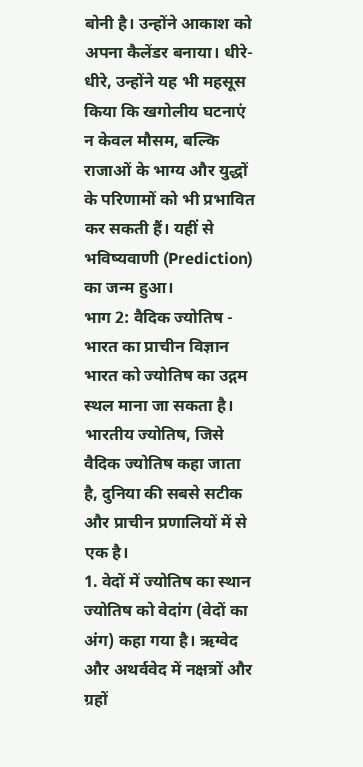बोनी है। उन्होंने आकाश को अपना कैलेंडर बनाया। धीरे-धीरे, उन्होंने यह भी महसूस किया कि खगोलीय घटनाएं न केवल मौसम, बल्कि राजाओं के भाग्य और युद्धों के परिणामों को भी प्रभावित कर सकती हैं। यहीं से भविष्यवाणी (Prediction) का जन्म हुआ।
भाग 2: वैदिक ज्योतिष - भारत का प्राचीन विज्ञान
भारत को ज्योतिष का उद्गम स्थल माना जा सकता है। भारतीय ज्योतिष, जिसे वैदिक ज्योतिष कहा जाता है, दुनिया की सबसे सटीक और प्राचीन प्रणालियों में से एक है।
1. वेदों में ज्योतिष का स्थान
ज्योतिष को वेदांग (वेदों का अंग) कहा गया है। ऋग्वेद और अथर्ववेद में नक्षत्रों और ग्रहों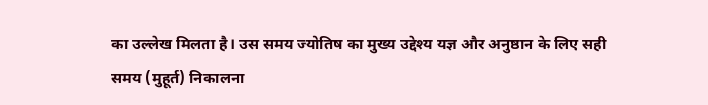का उल्लेख मिलता है। उस समय ज्योतिष का मुख्य उद्देश्य यज्ञ और अनुष्ठान के लिए सही समय (मुहूर्त) निकालना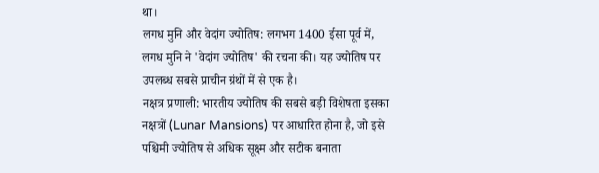था।
लगध मुनि और वेदांग ज्योतिष: लगभग 1400 ईसा पूर्व में, लगध मुनि ने 'वेदांग ज्योतिष' की रचना की। यह ज्योतिष पर उपलब्ध सबसे प्राचीन ग्रंथों में से एक है।
नक्षत्र प्रणाली: भारतीय ज्योतिष की सबसे बड़ी विशेषता इसका नक्षत्रों (Lunar Mansions) पर आधारित होना है, जो इसे पश्चिमी ज्योतिष से अधिक सूक्ष्म और सटीक बनाता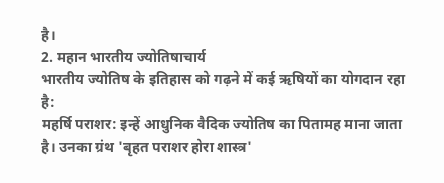है।
2. महान भारतीय ज्योतिषाचार्य
भारतीय ज्योतिष के इतिहास को गढ़ने में कई ऋषियों का योगदान रहा है:
महर्षि पराशर: इन्हें आधुनिक वैदिक ज्योतिष का पितामह माना जाता है। उनका ग्रंथ 'बृहत पराशर होरा शास्त्र'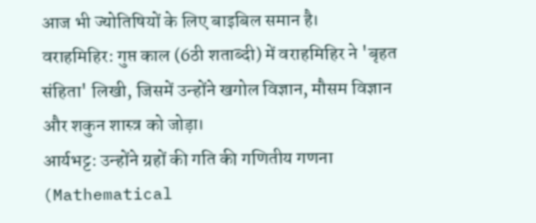आज भी ज्योतिषियों के लिए बाइबिल समान है।
वराहमिहिर: गुप्त काल (6ठी शताब्दी) में वराहमिहिर ने 'बृहत संहिता' लिखी, जिसमें उन्होंने खगोल विज्ञान, मौसम विज्ञान और शकुन शास्त्र को जोड़ा।
आर्यभट्ट: उन्होंने ग्रहों की गति की गणितीय गणना (Mathematical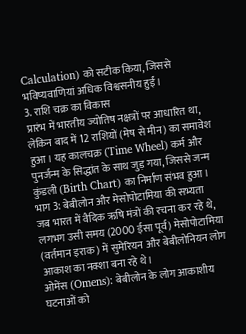Calculation) को सटीक किया, जिससे भविष्यवाणियां अधिक विश्वसनीय हुईं।
3. राशि चक्र का विकास
प्रारंभ में भारतीय ज्योतिष नक्षत्रों पर आधारित था, लेकिन बाद में 12 राशियों (मेष से मीन) का समावेश हुआ। यह कालचक्र (Time Wheel) कर्म और पुनर्जन्म के सिद्धांत के साथ जुड़ गया, जिससे जन्म कुंडली (Birth Chart) का निर्माण संभव हुआ।
भाग 3: बेबीलोन और मेसोपोटामिया की सभ्यता
जब भारत में वैदिक ऋषि मंत्रों की रचना कर रहे थे, लगभग उसी समय (2000 ईसा पूर्व) मेसोपोटामिया (वर्तमान इराक) में सुमेरियन और बेबीलोनियन लोग आकाश का नक्शा बना रहे थे।
ओमेंस (Omens): बेबीलोन के लोग आकाशीय घटनाओं को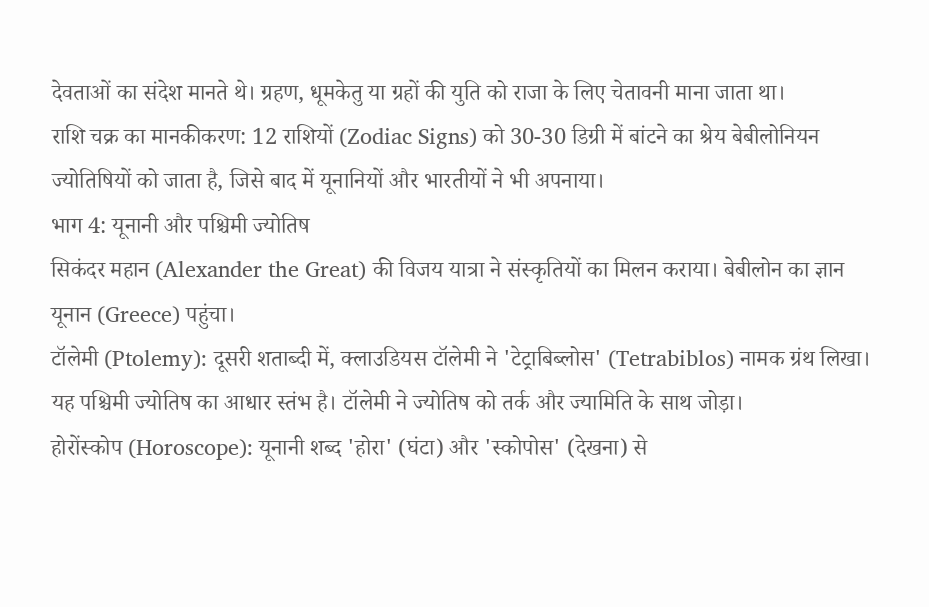देवताओं का संदेश मानते थे। ग्रहण, धूमकेतु या ग्रहों की युति को राजा के लिए चेतावनी माना जाता था।
राशि चक्र का मानकीकरण: 12 राशियों (Zodiac Signs) को 30-30 डिग्री में बांटने का श्रेय बेबीलोनियन ज्योतिषियों को जाता है, जिसे बाद में यूनानियों और भारतीयों ने भी अपनाया।
भाग 4: यूनानी और पश्चिमी ज्योतिष
सिकंदर महान (Alexander the Great) की विजय यात्रा ने संस्कृतियों का मिलन कराया। बेबीलोन का ज्ञान यूनान (Greece) पहुंचा।
टॉलेमी (Ptolemy): दूसरी शताब्दी में, क्लाउडियस टॉलेमी ने 'टेट्राबिब्लोस' (Tetrabiblos) नामक ग्रंथ लिखा। यह पश्चिमी ज्योतिष का आधार स्तंभ है। टॉलेमी ने ज्योतिष को तर्क और ज्यामिति के साथ जोड़ा।
होरोंस्कोप (Horoscope): यूनानी शब्द 'होरा' (घंटा) और 'स्कोपोस' (देखना) से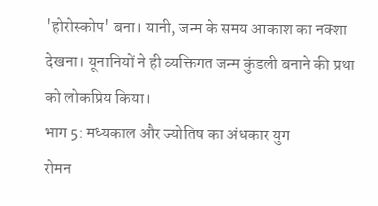'होरोस्कोप' बना। यानी, जन्म के समय आकाश का नक्शा देखना। यूनानियों ने ही व्यक्तिगत जन्म कुंडली बनाने की प्रथा को लोकप्रिय किया।
भाग 5: मध्यकाल और ज्योतिष का अंधकार युग
रोमन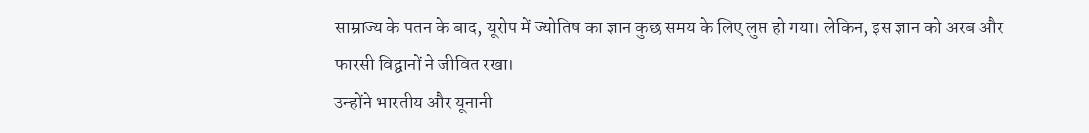साम्राज्य के पतन के बाद, यूरोप में ज्योतिष का ज्ञान कुछ समय के लिए लुप्त हो गया। लेकिन, इस ज्ञान को अरब और फारसी विद्वानों ने जीवित रखा।
उन्होंने भारतीय और यूनानी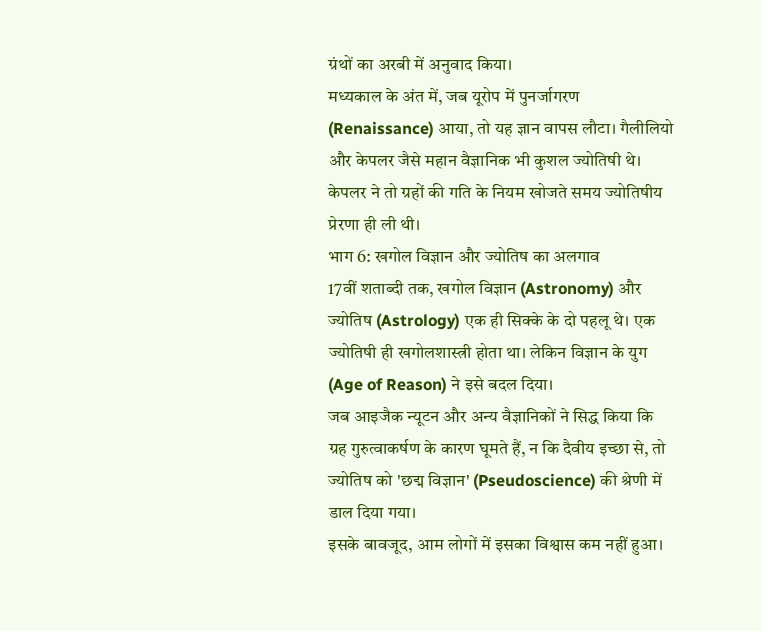ग्रंथों का अरबी में अनुवाद किया।
मध्यकाल के अंत में, जब यूरोप में पुनर्जागरण (Renaissance) आया, तो यह ज्ञान वापस लौटा। गैलीलियो और केपलर जैसे महान वैज्ञानिक भी कुशल ज्योतिषी थे। केपलर ने तो ग्रहों की गति के नियम खोजते समय ज्योतिषीय प्रेरणा ही ली थी।
भाग 6: खगोल विज्ञान और ज्योतिष का अलगाव
17वीं शताब्दी तक, खगोल विज्ञान (Astronomy) और ज्योतिष (Astrology) एक ही सिक्के के दो पहलू थे। एक ज्योतिषी ही खगोलशास्त्री होता था। लेकिन विज्ञान के युग (Age of Reason) ने इसे बदल दिया।
जब आइजैक न्यूटन और अन्य वैज्ञानिकों ने सिद्ध किया कि ग्रह गुरुत्वाकर्षण के कारण घूमते हैं, न कि दैवीय इच्छा से, तो ज्योतिष को 'छद्म विज्ञान' (Pseudoscience) की श्रेणी में डाल दिया गया।
इसके बावजूद, आम लोगों में इसका विश्वास कम नहीं हुआ।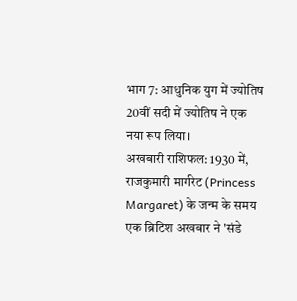भाग 7: आधुनिक युग में ज्योतिष
20वीं सदी में ज्योतिष ने एक नया रूप लिया।
अखबारी राशिफल: 1930 में, राजकुमारी मार्गरेट (Princess Margaret) के जन्म के समय एक ब्रिटिश अखबार ने 'संडे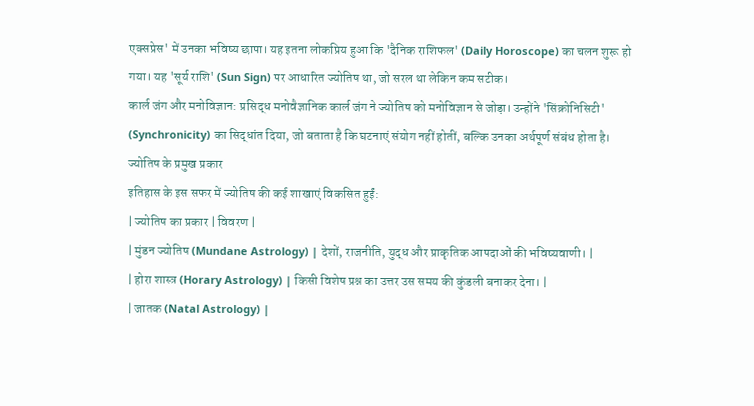एक्सप्रेस' में उनका भविष्य छापा। यह इतना लोकप्रिय हुआ कि 'दैनिक राशिफल' (Daily Horoscope) का चलन शुरू हो गया। यह 'सूर्य राशि' (Sun Sign) पर आधारित ज्योतिष था, जो सरल था लेकिन कम सटीक।
कार्ल जंग और मनोविज्ञान: प्रसिद्ध मनोवैज्ञानिक कार्ल जंग ने ज्योतिष को मनोविज्ञान से जोड़ा। उन्होंने 'सिंक्रोनिसिटी' (Synchronicity) का सिद्धांत दिया, जो बताता है कि घटनाएं संयोग नहीं होतीं, बल्कि उनका अर्थपूर्ण संबंध होता है।
ज्योतिष के प्रमुख प्रकार
इतिहास के इस सफर में ज्योतिष की कई शाखाएं विकसित हुईं:
| ज्योतिष का प्रकार | विवरण |
| मुंडन ज्योतिष (Mundane Astrology) | देशों, राजनीति, युद्ध और प्राकृतिक आपदाओं की भविष्यवाणी। |
| होरा शास्त्र (Horary Astrology) | किसी विशेष प्रश्न का उत्तर उस समय की कुंडली बनाकर देना। |
| जातक (Natal Astrology) |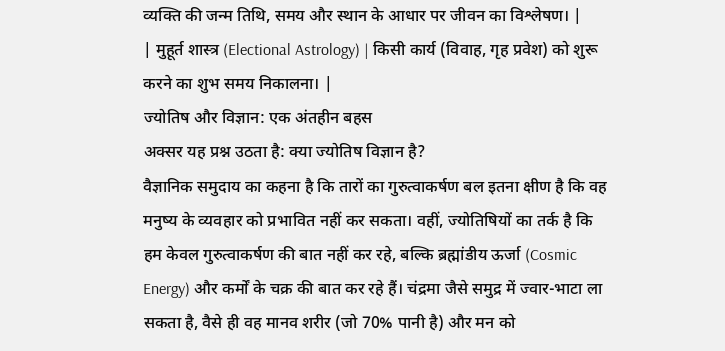व्यक्ति की जन्म तिथि, समय और स्थान के आधार पर जीवन का विश्लेषण। |
| मुहूर्त शास्त्र (Electional Astrology) | किसी कार्य (विवाह, गृह प्रवेश) को शुरू करने का शुभ समय निकालना। |
ज्योतिष और विज्ञान: एक अंतहीन बहस
अक्सर यह प्रश्न उठता है: क्या ज्योतिष विज्ञान है?
वैज्ञानिक समुदाय का कहना है कि तारों का गुरुत्वाकर्षण बल इतना क्षीण है कि वह मनुष्य के व्यवहार को प्रभावित नहीं कर सकता। वहीं, ज्योतिषियों का तर्क है कि हम केवल गुरुत्वाकर्षण की बात नहीं कर रहे, बल्कि ब्रह्मांडीय ऊर्जा (Cosmic Energy) और कर्मों के चक्र की बात कर रहे हैं। चंद्रमा जैसे समुद्र में ज्वार-भाटा ला सकता है, वैसे ही वह मानव शरीर (जो 70% पानी है) और मन को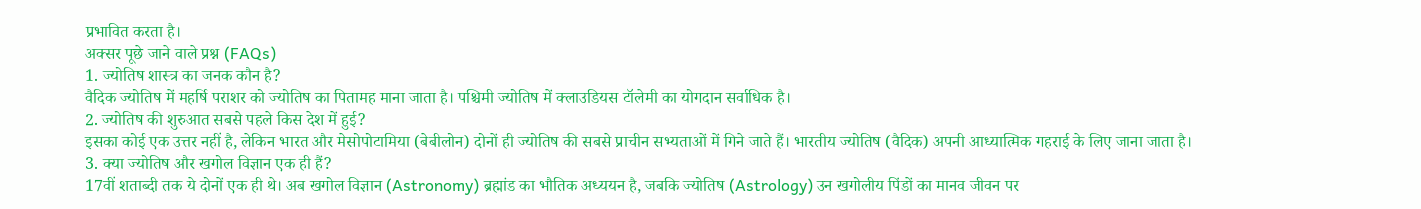प्रभावित करता है।
अक्सर पूछे जाने वाले प्रश्न (FAQs)
1. ज्योतिष शास्त्र का जनक कौन है?
वैदिक ज्योतिष में महर्षि पराशर को ज्योतिष का पितामह माना जाता है। पश्चिमी ज्योतिष में क्लाउडियस टॉलेमी का योगदान सर्वाधिक है।
2. ज्योतिष की शुरुआत सबसे पहले किस देश में हुई?
इसका कोई एक उत्तर नहीं है, लेकिन भारत और मेसोपोटामिया (बेबीलोन) दोनों ही ज्योतिष की सबसे प्राचीन सभ्यताओं में गिने जाते हैं। भारतीय ज्योतिष (वैदिक) अपनी आध्यात्मिक गहराई के लिए जाना जाता है।
3. क्या ज्योतिष और खगोल विज्ञान एक ही हैं?
17वीं शताब्दी तक ये दोनों एक ही थे। अब खगोल विज्ञान (Astronomy) ब्रह्मांड का भौतिक अध्ययन है, जबकि ज्योतिष (Astrology) उन खगोलीय पिंडों का मानव जीवन पर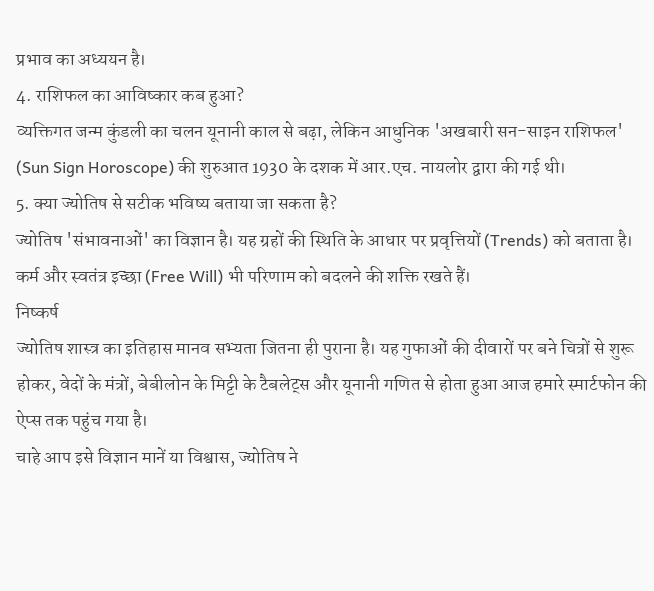प्रभाव का अध्ययन है।
4. राशिफल का आविष्कार कब हुआ?
व्यक्तिगत जन्म कुंडली का चलन यूनानी काल से बढ़ा, लेकिन आधुनिक 'अखबारी सन-साइन राशिफल' (Sun Sign Horoscope) की शुरुआत 1930 के दशक में आर.एच. नायलोर द्वारा की गई थी।
5. क्या ज्योतिष से सटीक भविष्य बताया जा सकता है?
ज्योतिष 'संभावनाओं' का विज्ञान है। यह ग्रहों की स्थिति के आधार पर प्रवृत्तियों (Trends) को बताता है। कर्म और स्वतंत्र इच्छा (Free Will) भी परिणाम को बदलने की शक्ति रखते हैं।
निष्कर्ष
ज्योतिष शास्त्र का इतिहास मानव सभ्यता जितना ही पुराना है। यह गुफाओं की दीवारों पर बने चित्रों से शुरू होकर, वेदों के मंत्रों, बेबीलोन के मिट्टी के टैबलेट्स और यूनानी गणित से होता हुआ आज हमारे स्मार्टफोन की ऐप्स तक पहुंच गया है।
चाहे आप इसे विज्ञान मानें या विश्वास, ज्योतिष ने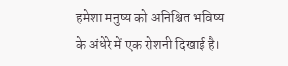हमेशा मनुष्य को अनिश्चित भविष्य के अंधेरे में एक रोशनी दिखाई है।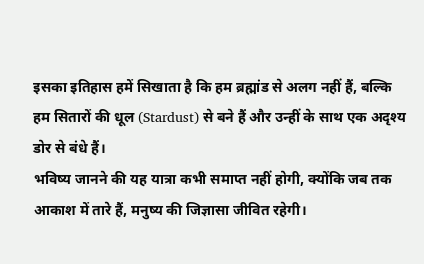इसका इतिहास हमें सिखाता है कि हम ब्रह्मांड से अलग नहीं हैं, बल्कि हम सितारों की धूल (Stardust) से बने हैं और उन्हीं के साथ एक अदृश्य डोर से बंधे हैं।
भविष्य जानने की यह यात्रा कभी समाप्त नहीं होगी, क्योंकि जब तक आकाश में तारे हैं, मनुष्य की जिज्ञासा जीवित रहेगी।